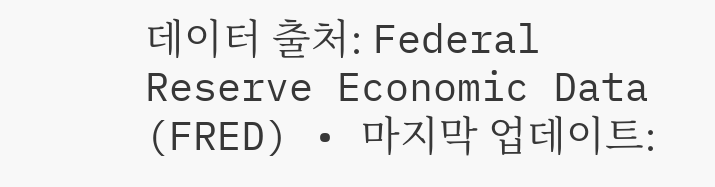데이터 출처: Federal Reserve Economic Data (FRED) • 마지막 업데이트: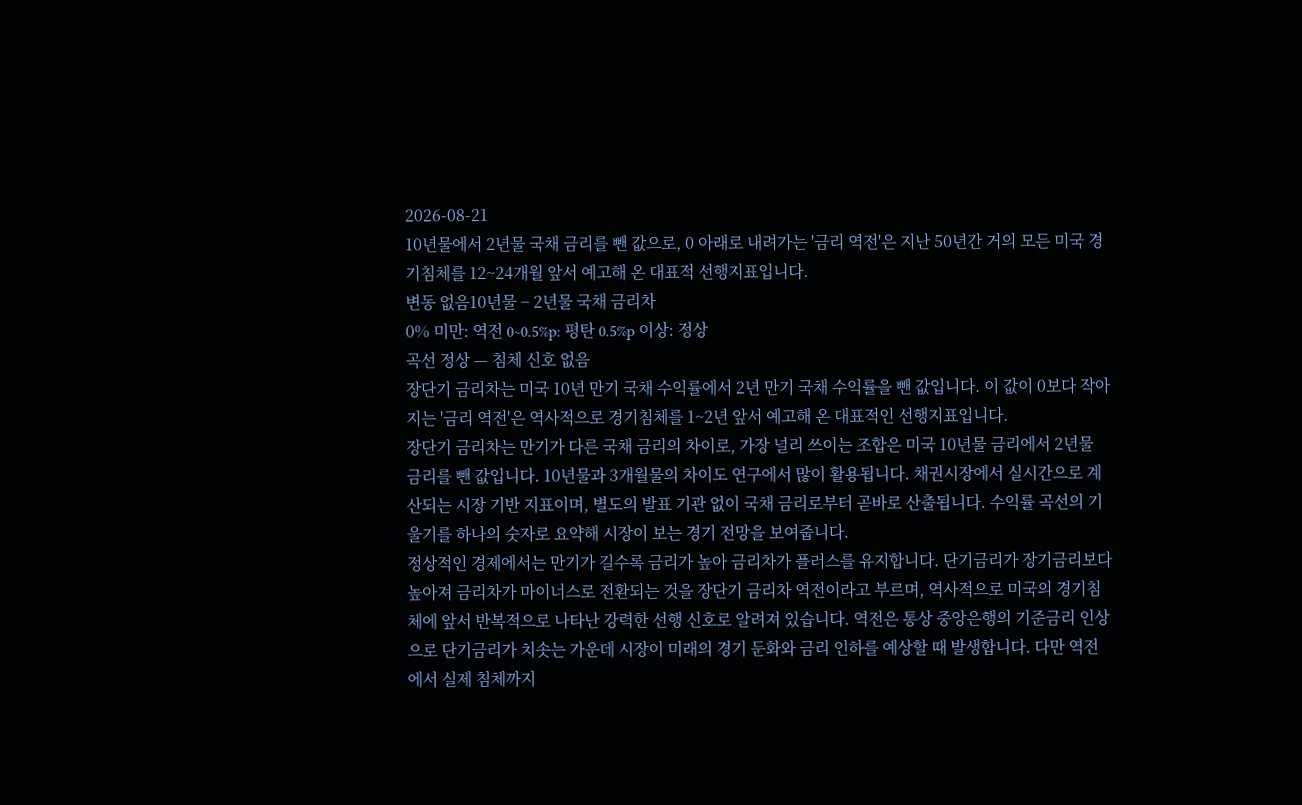2026-08-21
10년물에서 2년물 국채 금리를 뺀 값으로, 0 아래로 내려가는 '금리 역전'은 지난 50년간 거의 모든 미국 경기침체를 12~24개월 앞서 예고해 온 대표적 선행지표입니다.
변동 없음10년물 − 2년물 국채 금리차
0% 미만: 역전 0~0.5%p: 평탄 0.5%p 이상: 정상
곡선 정상 — 침체 신호 없음
장단기 금리차는 미국 10년 만기 국채 수익률에서 2년 만기 국채 수익률을 뺀 값입니다. 이 값이 0보다 작아지는 '금리 역전'은 역사적으로 경기침체를 1~2년 앞서 예고해 온 대표적인 선행지표입니다.
장단기 금리차는 만기가 다른 국채 금리의 차이로, 가장 널리 쓰이는 조합은 미국 10년물 금리에서 2년물 금리를 뺀 값입니다. 10년물과 3개월물의 차이도 연구에서 많이 활용됩니다. 채권시장에서 실시간으로 계산되는 시장 기반 지표이며, 별도의 발표 기관 없이 국채 금리로부터 곧바로 산출됩니다. 수익률 곡선의 기울기를 하나의 숫자로 요약해 시장이 보는 경기 전망을 보여줍니다.
정상적인 경제에서는 만기가 길수록 금리가 높아 금리차가 플러스를 유지합니다. 단기금리가 장기금리보다 높아져 금리차가 마이너스로 전환되는 것을 장단기 금리차 역전이라고 부르며, 역사적으로 미국의 경기침체에 앞서 반복적으로 나타난 강력한 선행 신호로 알려져 있습니다. 역전은 통상 중앙은행의 기준금리 인상으로 단기금리가 치솟는 가운데 시장이 미래의 경기 둔화와 금리 인하를 예상할 때 발생합니다. 다만 역전에서 실제 침체까지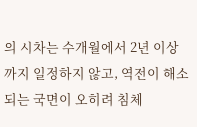의 시차는 수개월에서 2년 이상까지 일정하지 않고, 역전이 해소되는 국면이 오히려 침체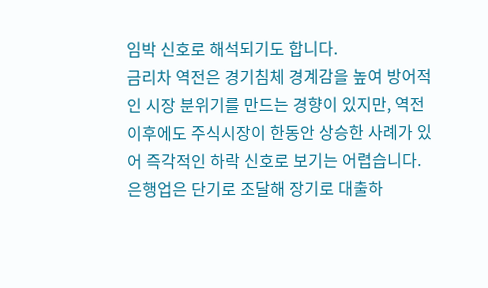임박 신호로 해석되기도 합니다.
금리차 역전은 경기침체 경계감을 높여 방어적인 시장 분위기를 만드는 경향이 있지만, 역전 이후에도 주식시장이 한동안 상승한 사례가 있어 즉각적인 하락 신호로 보기는 어렵습니다. 은행업은 단기로 조달해 장기로 대출하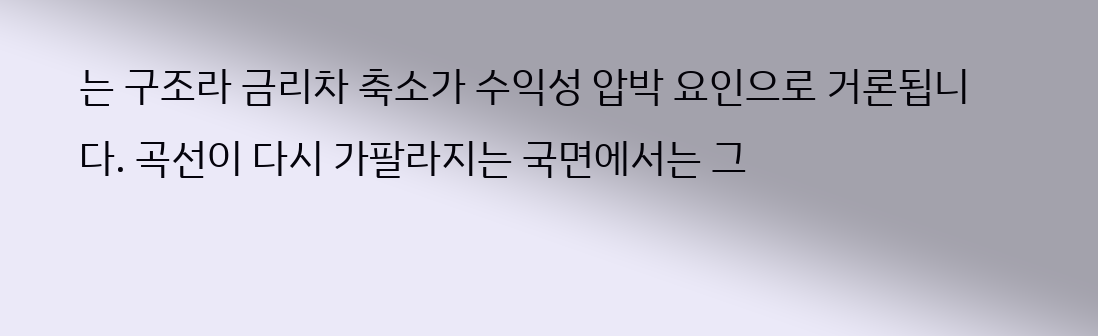는 구조라 금리차 축소가 수익성 압박 요인으로 거론됩니다. 곡선이 다시 가팔라지는 국면에서는 그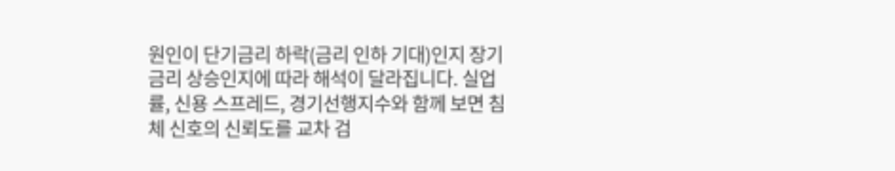원인이 단기금리 하락(금리 인하 기대)인지 장기금리 상승인지에 따라 해석이 달라집니다. 실업률, 신용 스프레드, 경기선행지수와 함께 보면 침체 신호의 신뢰도를 교차 검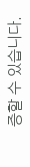증할 수 있습니다.